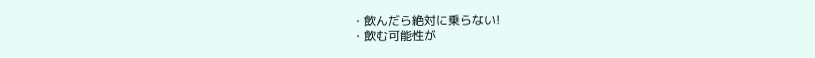・飲んだら絶対に乗らない!
・飲む可能性が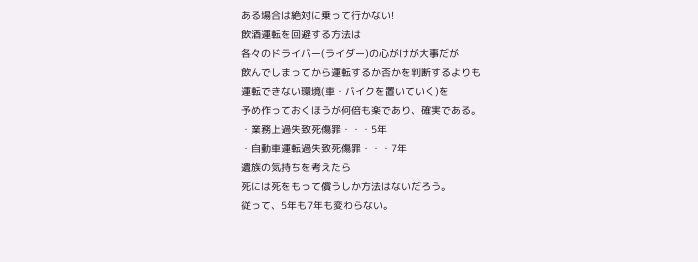ある場合は絶対に乗って行かない!
飲酒運転を回避する方法は
各々のドライバー(ライダー)の心がけが大事だが
飲んでしまってから運転するか否かを判断するよりも
運転できない環境(車・バイクを置いていく)を
予め作っておくほうが何倍も楽であり、確実である。
・業務上過失致死傷罪・・・5年
・自動車運転過失致死傷罪・・・7年
遺族の気持ちを考えたら
死には死をもって償うしか方法はないだろう。
従って、5年も7年も変わらない。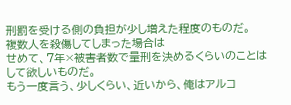刑罰を受ける側の負担が少し増えた程度のものだ。
複数人を殺傷してしまった場合は
せめて、7年×被害者数で量刑を決めるくらいのことは
して欲しいものだ。
もう一度言う、少しくらい、近いから、俺はアルコ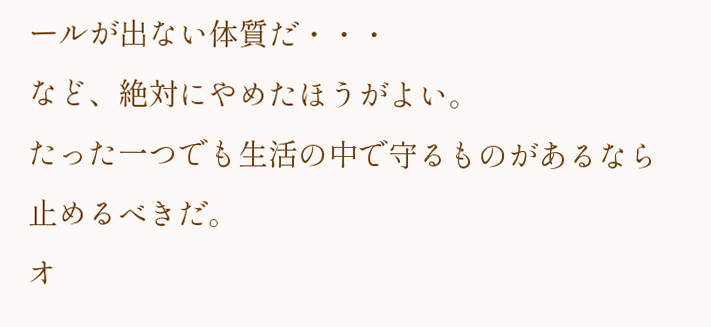ールが出ない体質だ・・・
など、絶対にやめたほうがよい。
たった一つでも生活の中で守るものがあるなら止めるべきだ。
オ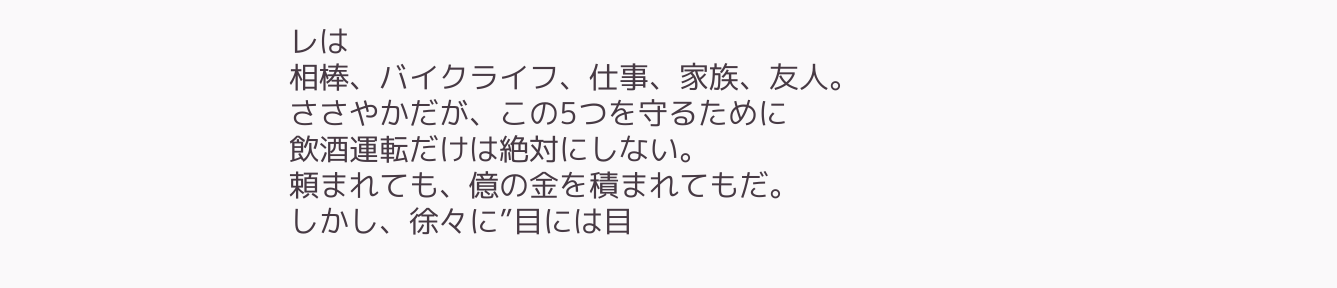レは
相棒、バイクライフ、仕事、家族、友人。
ささやかだが、この5つを守るために
飲酒運転だけは絶対にしない。
頼まれても、億の金を積まれてもだ。
しかし、徐々に”目には目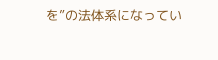を”の法体系になってい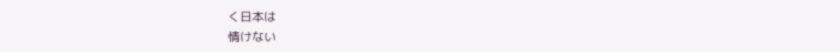く日本は
情けない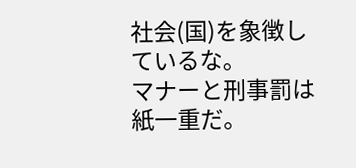社会(国)を象徴しているな。
マナーと刑事罰は紙一重だ。